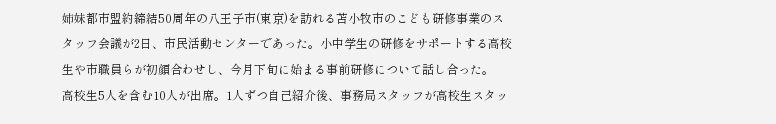姉妹都市盟約締結50周年の八王子市(東京)を訪れる苫小牧市のこども研修事業のスタッフ会議が2日、市民活動センターであった。小中学生の研修をサポートする高校生や市職員らが初顔合わせし、今月下旬に始まる事前研修について話し合った。
高校生5人を含む10人が出席。1人ずつ自己紹介後、事務局スタッフが高校生スタッ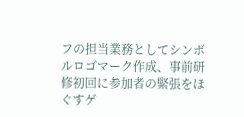フの担当業務としてシンボルロゴマーク作成、事前研修初回に参加者の緊張をほぐすゲ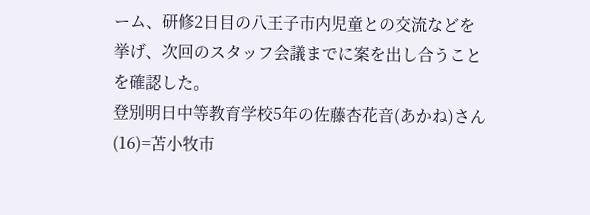ーム、研修2日目の八王子市内児童との交流などを挙げ、次回のスタッフ会議までに案を出し合うことを確認した。
登別明日中等教育学校5年の佐藤杏花音(あかね)さん(16)=苫小牧市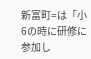新富町=は「小6の時に研修に参加し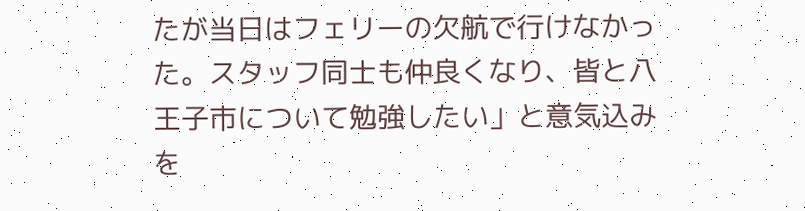たが当日はフェリーの欠航で行けなかった。スタッフ同士も仲良くなり、皆と八王子市について勉強したい」と意気込みを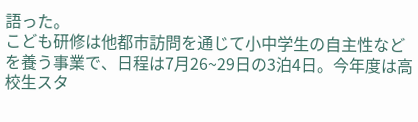語った。
こども研修は他都市訪問を通じて小中学生の自主性などを養う事業で、日程は7月26~29日の3泊4日。今年度は高校生スタ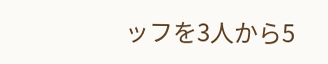ッフを3人から5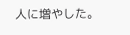人に増やした。